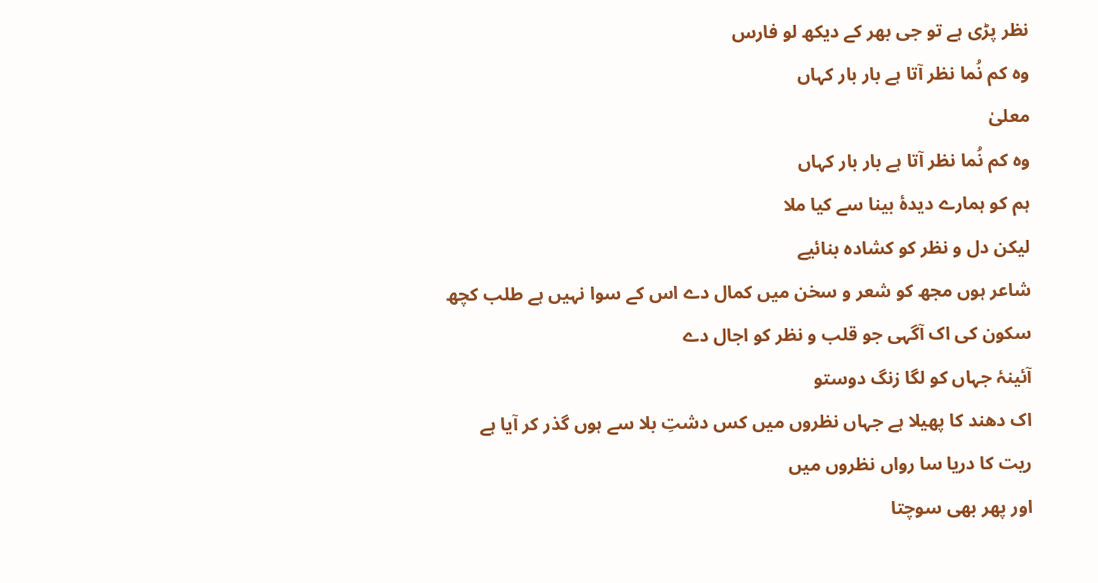نظر پڑی ہے تو جی بھر کے دیکھ لو فارس
وہ کم نُما نظر آتا ہے بار بار کہاں
معلیٰ
وہ کم نُما نظر آتا ہے بار بار کہاں
ہم کو ہمارے دیدۂ بینا سے کیا ملا
لیکن دل و نظر کو کشادہ بنائیے
شاعر ہوں مجھ کو شعر و سخن میں کمال دے اس کے سوا نہیں ہے طلب کچھ سکون کی اک آگہی جو قلب و نظر کو اجال دے
آئینۂ جہاں کو لگا زنگ دوستو
اک دھند کا پھیلا ہے جہاں نظروں میں کس دشتِ بلا سے ہوں گذر کر آیا ہے ریت کا دریا سا رواں نظروں میں
اور پھر بھی سوچتا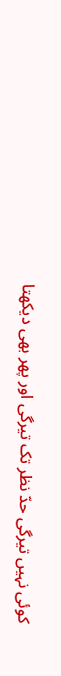کوئی نہیں تیرگی حدّ نظر تک تیرگی اور پھر بھی دیکھتا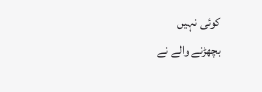کوئی نہیں
بچھڑنے والے نے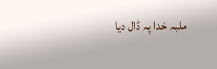ملبہ خدا پہ ڈال دیا